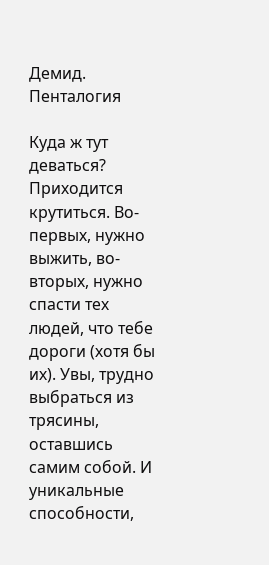Демид. Пенталогия

Куда ж тут деваться? Приходится крутиться. Во-первых, нужно выжить, во-вторых, нужно спасти тех людей, что тебе дороги (хотя бы их). Увы, трудно выбраться из трясины, оставшись самим собой. И уникальные способности,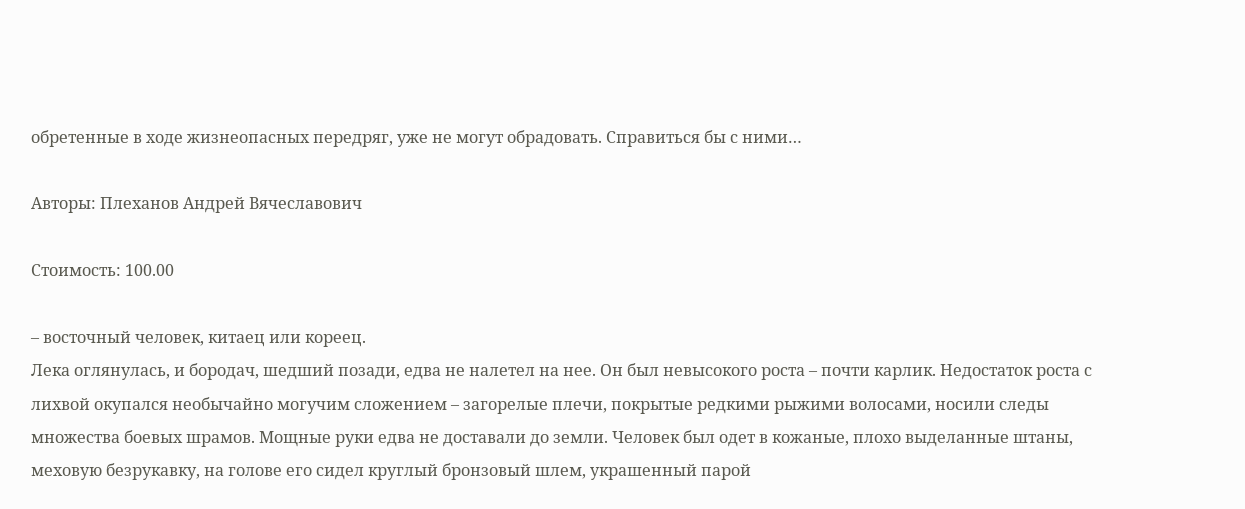обретенные в ходе жизнеопасных передряг, уже не могут обрадовать. Справиться бы с ними…

Авторы: Плеханов Андрей Вячеславович

Стоимость: 100.00

– восточный человек, китаец или кореец.
Лека оглянулась, и бородач, шедший позади, едва не налетел на нее. Он был невысокого роста – почти карлик. Недостаток роста с лихвой окупался необычайно могучим сложением – загорелые плечи, покрытые редкими рыжими волосами, носили следы множества боевых шрамов. Мощные руки едва не доставали до земли. Человек был одет в кожаные, плохо выделанные штаны, меховую безрукавку, на голове его сидел круглый бронзовый шлем, украшенный парой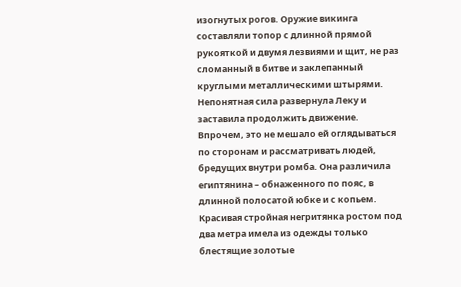изогнутых рогов. Оружие викинга составляли топор с длинной прямой рукояткой и двумя лезвиями и щит, не раз сломанный в битве и заклепанный круглыми металлическими штырями.
Непонятная сила развернула Леку и заставила продолжить движение. Впрочем, это не мешало ей оглядываться по сторонам и рассматривать людей, бредущих внутри ромба. Она различила египтянина – обнаженного по пояс, в длинной полосатой юбке и с копьем. Красивая стройная негритянка ростом под два метра имела из одежды только блестящие золотые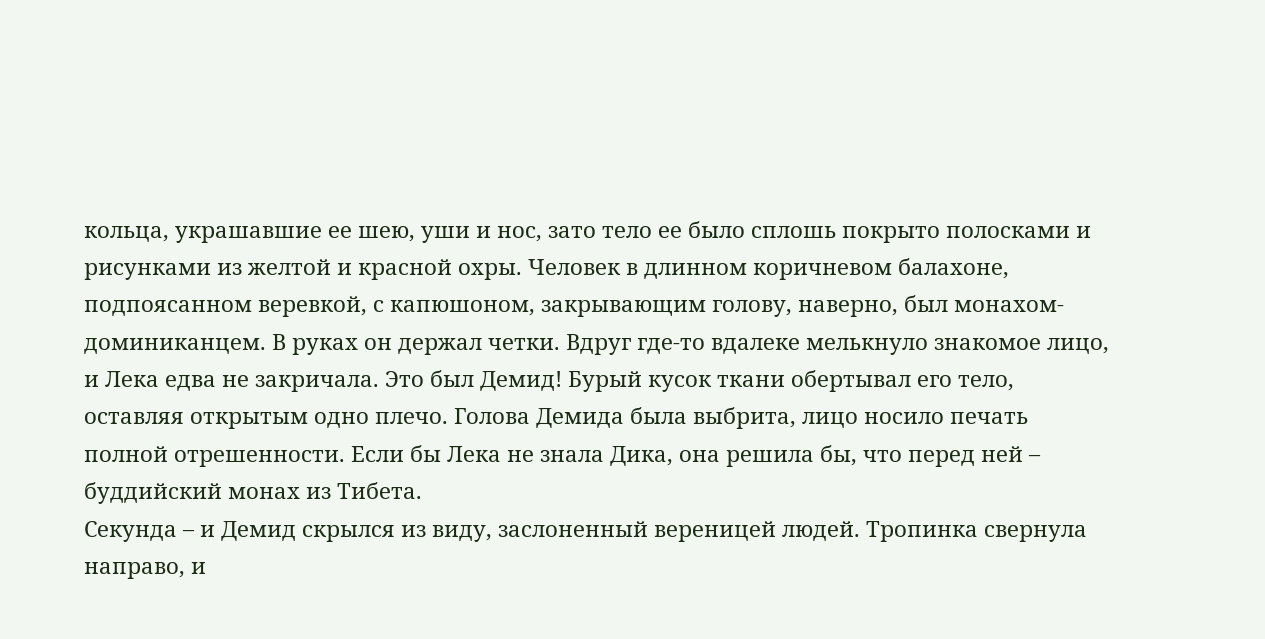кольца, украшавшие ее шею, уши и нос, зато тело ее было сплошь покрыто полосками и рисунками из желтой и красной охры. Человек в длинном коричневом балахоне, подпоясанном веревкой, с капюшоном, закрывающим голову, наверно, был монахом-доминиканцем. В руках он держал четки. Вдруг где-то вдалеке мелькнуло знакомое лицо, и Лека едва не закричала. Это был Демид! Бурый кусок ткани обертывал его тело, оставляя открытым одно плечо. Голова Демида была выбрита, лицо носило печать полной отрешенности. Если бы Лека не знала Дика, она решила бы, что перед ней – буддийский монах из Тибета.
Секунда – и Демид скрылся из виду, заслоненный вереницей людей. Тропинка свернула направо, и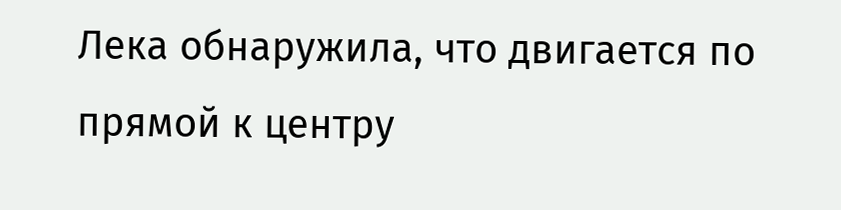Лека обнаружила, что двигается по прямой к центру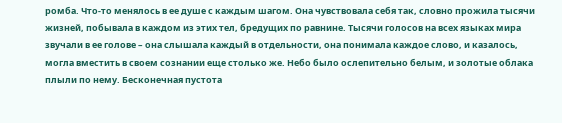ромба. Что-то менялось в ее душе с каждым шагом. Она чувствовала себя так, словно прожила тысячи жизней, побывала в каждом из этих тел, бредущих по равнине. Тысячи голосов на всех языках мира звучали в ее голове – она слышала каждый в отдельности, она понимала каждое слово, и казалось, могла вместить в своем сознании еще столько же. Небо было ослепительно белым, и золотые облака плыли по нему. Бесконечная пустота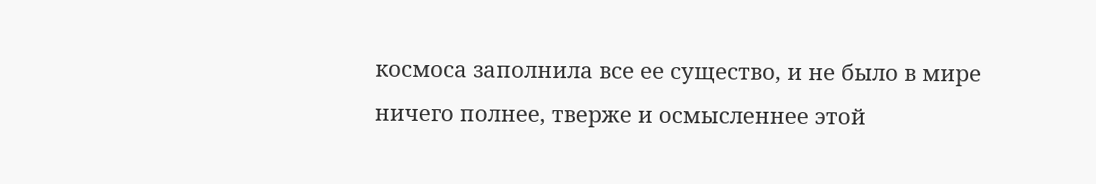космоса заполнила все ее существо, и не было в мире ничего полнее, тверже и осмысленнее этой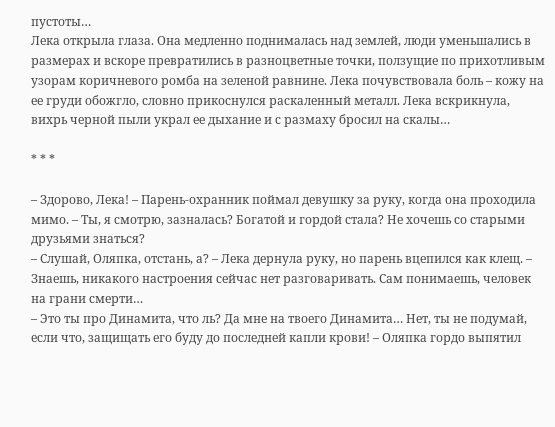пустоты…
Лека открыла глаза. Она медленно поднималась над землей, люди уменьшались в размерах и вскоре превратились в разноцветные точки, ползущие по прихотливым узорам коричневого ромба на зеленой равнине. Лека почувствовала боль – кожу на ее груди обожгло, словно прикоснулся раскаленный металл. Лека вскрикнула, вихрь черной пыли украл ее дыхание и с размаху бросил на скалы…

* * *

– Здорово, Лека! – Парень-охранник поймал девушку за руку, когда она проходила мимо. – Ты, я смотрю, зазналась? Богатой и гордой стала? Не хочешь со старыми друзьями знаться?
– Слушай, Оляпка, отстань, а? – Лека дернула руку, но парень вцепился как клещ. – Знаешь, никакого настроения сейчас нет разговаривать. Сам понимаешь, человек на грани смерти…
– Это ты про Динамита, что ль? Да мне на твоего Динамита… Нет, ты не подумай, если что, защищать его буду до последней капли крови! – Оляпка гордо выпятил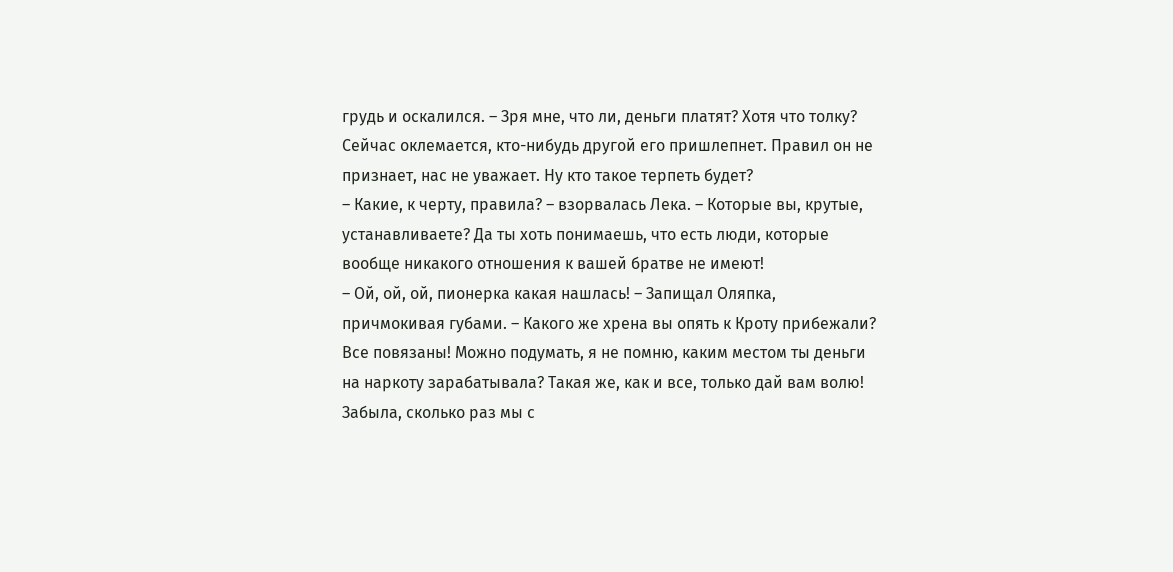грудь и оскалился. – Зря мне, что ли, деньги платят? Хотя что толку? Сейчас оклемается, кто-нибудь другой его пришлепнет. Правил он не признает, нас не уважает. Ну кто такое терпеть будет?
– Какие, к черту, правила? – взорвалась Лека. – Которые вы, крутые, устанавливаете? Да ты хоть понимаешь, что есть люди, которые вообще никакого отношения к вашей братве не имеют!
– Ой, ой, ой, пионерка какая нашлась! – Запищал Оляпка, причмокивая губами. – Какого же хрена вы опять к Кроту прибежали? Все повязаны! Можно подумать, я не помню, каким местом ты деньги на наркоту зарабатывала? Такая же, как и все, только дай вам волю! Забыла, сколько раз мы с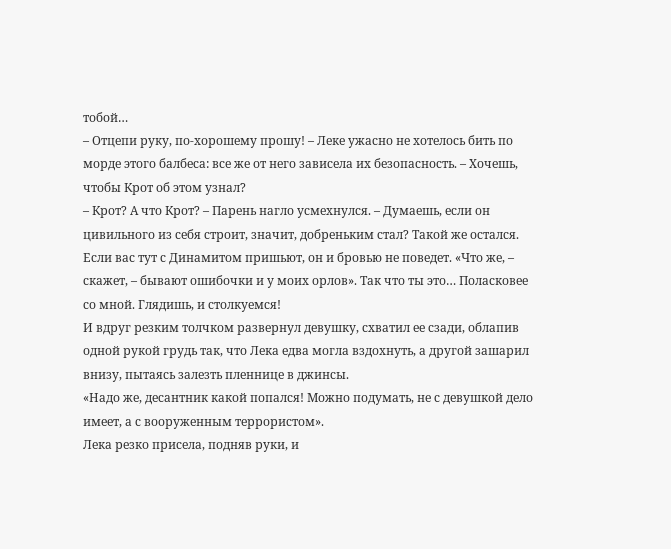тобой…
– Отцепи руку, по-хорошему прошу! – Леке ужасно не хотелось бить по морде этого балбеса: все же от него зависела их безопасность. – Хочешь, чтобы Крот об этом узнал?
– Крот? А что Крот? – Парень нагло усмехнулся. – Думаешь, если он цивильного из себя строит, значит, добреньким стал? Такой же остался. Если вас тут с Динамитом пришьют, он и бровью не поведет. «Что же, – скажет, – бывают ошибочки и у моих орлов». Так что ты это… Поласковее со мной. Глядишь, и столкуемся!
И вдруг резким толчком развернул девушку, схватил ее сзади, облапив одной рукой грудь так, что Лека едва могла вздохнуть, а другой зашарил внизу, пытаясь залезть пленнице в джинсы.
«Надо же, десантник какой попался! Можно подумать, не с девушкой дело имеет, а с вооруженным террористом».
Лека резко присела, подняв руки, и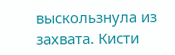выскользнула из захвата. Кисти